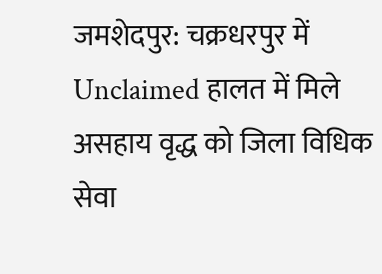जमशेदपुर: चक्रधरपुर में Unclaimed हालत में मिले असहाय वृद्ध को जिला विधिक सेवा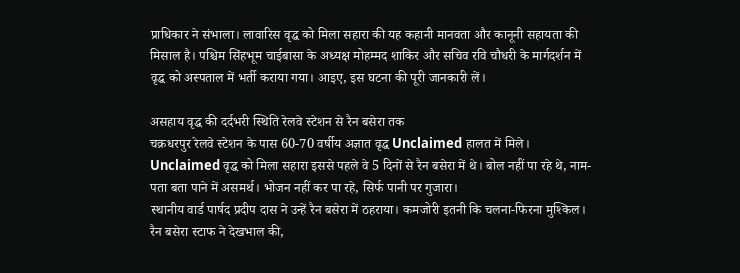प्राधिकार ने संभाला। लावारिस वृद्ध को मिला सहारा की यह कहानी मानवता और कानूनी सहायता की मिसाल है। पश्चिम सिंहभूम चाईबासा के अध्यक्ष मोहम्मद शाकिर और सचिव रवि चौधरी के मार्गदर्शन में वृद्ध को अस्पताल में भर्ती कराया गया। आइए, इस घटना की पूरी जानकारी लें।

असहाय वृद्ध की दर्दभरी स्थिति रेलवे स्टेशन से रैन बसेरा तक
चक्रधरपुर रेलवे स्टेशन के पास 60-70 वर्षीय अज्ञात वृद्ध Unclaimed हालत में मिले। Unclaimed वृद्ध को मिला सहारा इससे पहले वे 5 दिनों से रैन बसेरा में थे। बोल नहीं पा रहे थे, नाम-पता बता पाने में असमर्थ। भोजन नहीं कर पा रहे, सिर्फ पानी पर गुजारा।
स्थानीय वार्ड पार्षद प्रदीप दास ने उन्हें रैन बसेरा में ठहराया। कमजोरी इतनी कि चलना-फिरना मुश्किल। रैन बसेरा स्टाफ ने देखभाल की,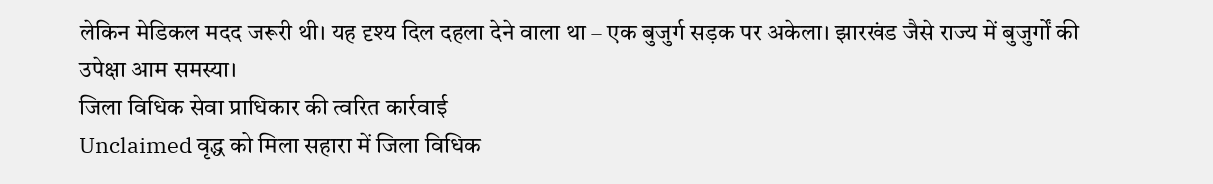लेकिन मेडिकल मदद जरूरी थी। यह दृश्य दिल दहला देने वाला था – एक बुजुर्ग सड़क पर अकेला। झारखंड जैसे राज्य में बुजुर्गों की उपेक्षा आम समस्या।
जिला विधिक सेवा प्राधिकार की त्वरित कार्रवाई
Unclaimed वृद्ध को मिला सहारा में जिला विधिक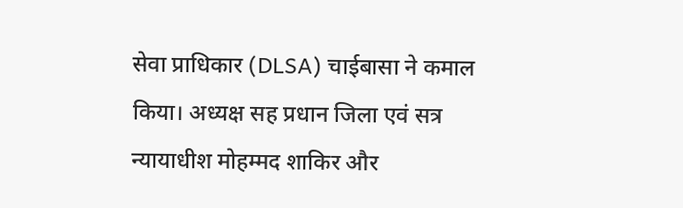सेवा प्राधिकार (DLSA) चाईबासा ने कमाल किया। अध्यक्ष सह प्रधान जिला एवं सत्र न्यायाधीश मोहम्मद शाकिर और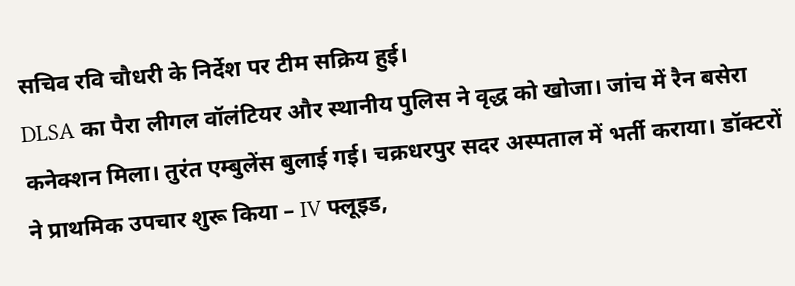सचिव रवि चौधरी के निर्देश पर टीम सक्रिय हुई।
DLSA का पैरा लीगल वॉलंटियर और स्थानीय पुलिस ने वृद्ध को खोजा। जांच में रैन बसेरा कनेक्शन मिला। तुरंत एम्बुलेंस बुलाई गई। चक्रधरपुर सदर अस्पताल में भर्ती कराया। डॉक्टरों ने प्राथमिक उपचार शुरू किया – IV फ्लूइड,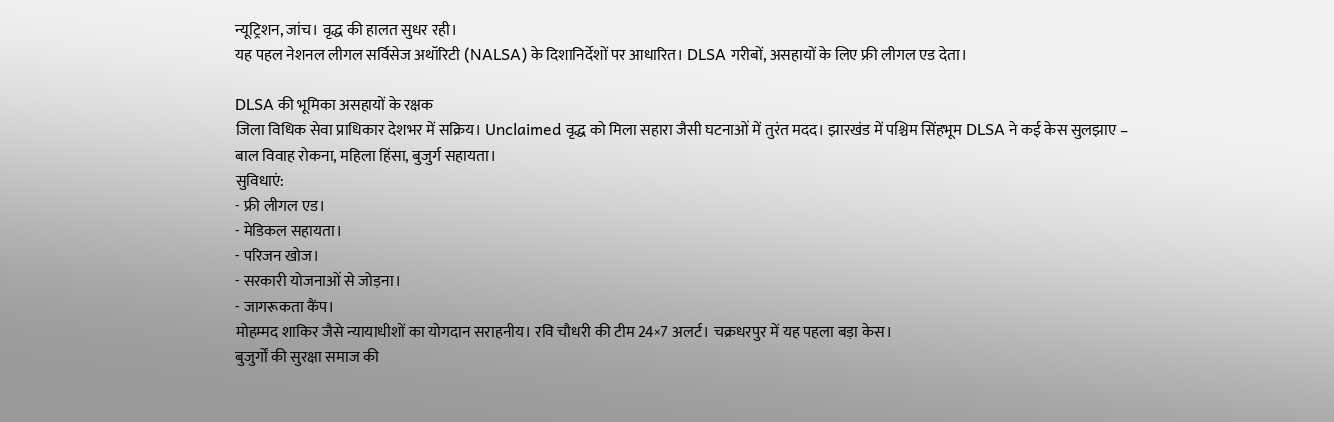न्यूट्रिशन, जांच। वृद्ध की हालत सुधर रही।
यह पहल नेशनल लीगल सर्विसेज अथॉरिटी (NALSA) के दिशानिर्देशों पर आधारित। DLSA गरीबों, असहायों के लिए फ्री लीगल एड देता।

DLSA की भूमिका असहायों के रक्षक
जिला विधिक सेवा प्राधिकार देशभर में सक्रिय। Unclaimed वृद्ध को मिला सहारा जैसी घटनाओं में तुरंत मदद। झारखंड में पश्चिम सिंहभूम DLSA ने कई केस सुलझाए – बाल विवाह रोकना, महिला हिंसा, बुजुर्ग सहायता।
सुविधाएं:
- फ्री लीगल एड।
- मेडिकल सहायता।
- परिजन खोज।
- सरकारी योजनाओं से जोड़ना।
- जागरूकता कैंप।
मोहम्मद शाकिर जैसे न्यायाधीशों का योगदान सराहनीय। रवि चौधरी की टीम 24×7 अलर्ट। चक्रधरपुर में यह पहला बड़ा केस।
बुजुर्गों की सुरक्षा समाज की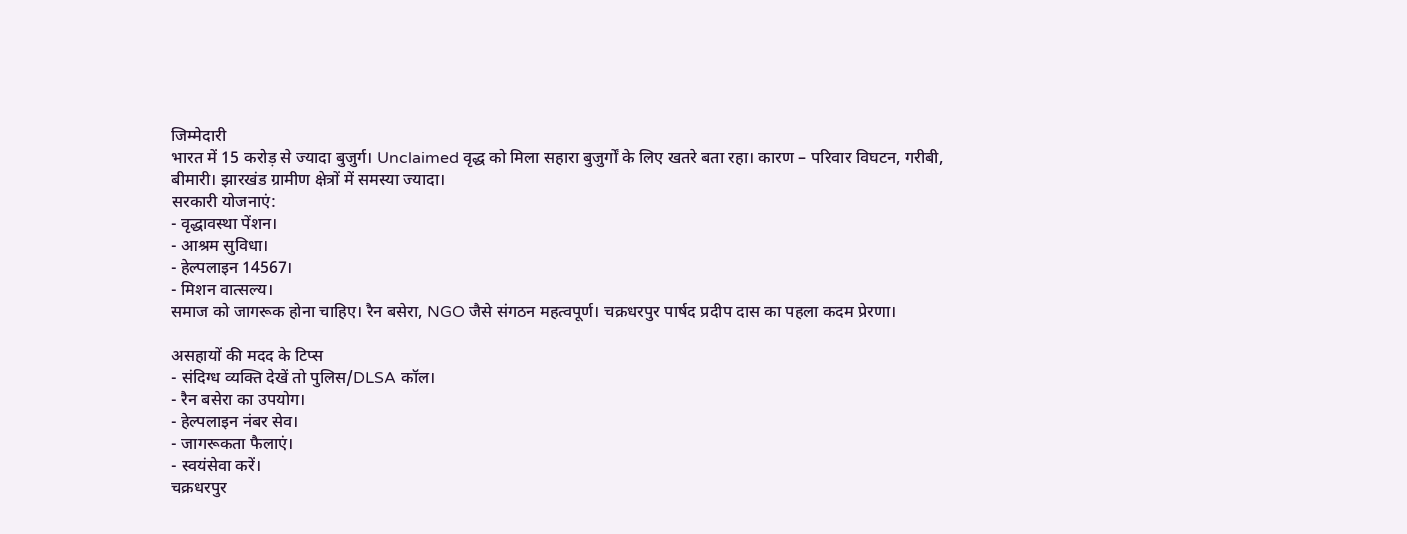जिम्मेदारी
भारत में 15 करोड़ से ज्यादा बुजुर्ग। Unclaimed वृद्ध को मिला सहारा बुजुर्गों के लिए खतरे बता रहा। कारण – परिवार विघटन, गरीबी, बीमारी। झारखंड ग्रामीण क्षेत्रों में समस्या ज्यादा।
सरकारी योजनाएं:
- वृद्धावस्था पेंशन।
- आश्रम सुविधा।
- हेल्पलाइन 14567।
- मिशन वात्सल्य।
समाज को जागरूक होना चाहिए। रैन बसेरा, NGO जैसे संगठन महत्वपूर्ण। चक्रधरपुर पार्षद प्रदीप दास का पहला कदम प्रेरणा।

असहायों की मदद के टिप्स
- संदिग्ध व्यक्ति देखें तो पुलिस/DLSA कॉल।
- रैन बसेरा का उपयोग।
- हेल्पलाइन नंबर सेव।
- जागरूकता फैलाएं।
- स्वयंसेवा करें।
चक्रधरपुर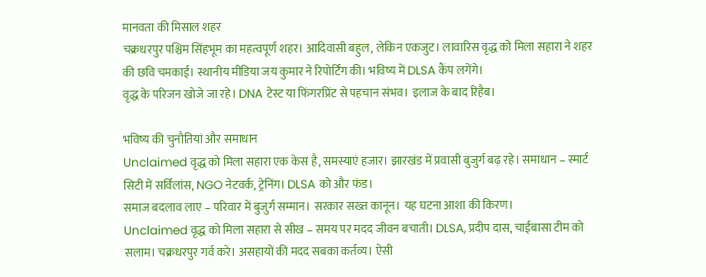मानवता की मिसाल शहर
चक्रधरपुर पश्चिम सिंहभूम का महत्वपूर्ण शहर। आदिवासी बहुल, लेकिन एकजुट। लावारिस वृद्ध को मिला सहारा ने शहर की छवि चमकाई। स्थानीय मीडिया जय कुमार ने रिपोर्टिंग की। भविष्य में DLSA कैंप लगेंगे।
वृद्ध के परिजन खोजे जा रहे। DNA टेस्ट या फिंगरप्रिंट से पहचान संभव। इलाज के बाद रिहैब।

भविष्य की चुनौतियां और समाधान
Unclaimed वृद्ध को मिला सहारा एक केस है, समस्याएं हजार। झारखंड में प्रवासी बुजुर्ग बढ़ रहे। समाधान – स्मार्ट सिटी में सर्विलांस, NGO नेटवर्क, ट्रेनिंग। DLSA को और फंड।
समाज बदलाव लाए – परिवार में बुजुर्ग सम्मान। सरकार सख्त कानून। यह घटना आशा की किरण।
Unclaimed वृद्ध को मिला सहारा से सीख – समय पर मदद जीवन बचाती। DLSA, प्रदीप दास, चाईबासा टीम को सलाम। चक्रधरपुर गर्व करे। असहायों की मदद सबका कर्तव्य। ऐसी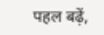पहल बढ़ें,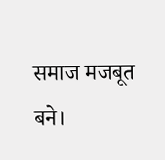समाज मजबूत बने।